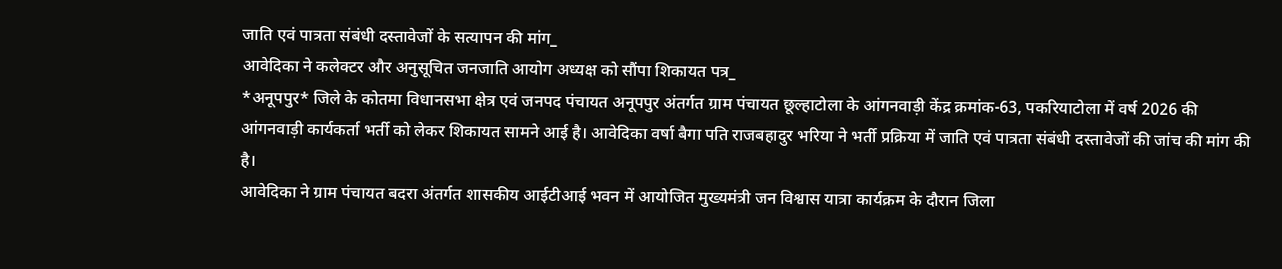जाति एवं पात्रता संबंधी दस्तावेजों के सत्यापन की मांग_
आवेदिका ने कलेक्टर और अनुसूचित जनजाति आयोग अध्यक्ष को सौंपा शिकायत पत्र_
*अनूपपुर* जिले के कोतमा विधानसभा क्षेत्र एवं जनपद पंचायत अनूपपुर अंतर्गत ग्राम पंचायत छूल्हाटोला के आंगनवाड़ी केंद्र क्रमांक-63, पकरियाटोला में वर्ष 2026 की आंगनवाड़ी कार्यकर्ता भर्ती को लेकर शिकायत सामने आई है। आवेदिका वर्षा बैगा पति राजबहादुर भरिया ने भर्ती प्रक्रिया में जाति एवं पात्रता संबंधी दस्तावेजों की जांच की मांग की है।
आवेदिका ने ग्राम पंचायत बदरा अंतर्गत शासकीय आईटीआई भवन में आयोजित मुख्यमंत्री जन विश्वास यात्रा कार्यक्रम के दौरान जिला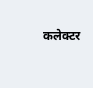कलेक्टर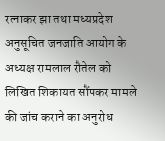रत्नाकर झा तथा मध्यप्रदेश अनुसूचित जनजाति आयोग के अध्यक्ष रामलाल रौतेल को लिखित शिकायत सौंपकर मामले की जांच कराने का अनुरोध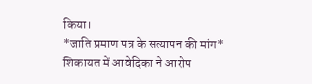किया।
*जाति प्रमाण पत्र के सत्यापन की मांग*
शिकायत में आवेदिका ने आरोप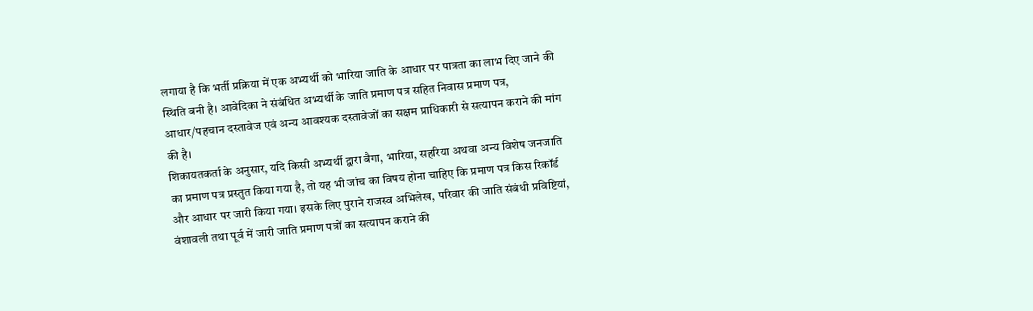लगाया है कि भर्ती प्रक्रिया में एक अभ्यर्थी को भारिया जाति के आधार पर पात्रता का लाभ दिए जाने की स्थिति बनी है। आवेदिका ने संबंधित अभ्यर्थी के जाति प्रमाण पत्र सहित निवास प्रमाण पत्र, आधार/पहचान दस्तावेज एवं अन्य आवश्यक दस्तावेजों का सक्षम प्राधिकारी से सत्यापन कराने की मांग की है।
शिकायतकर्ता के अनुसार, यदि किसी अभ्यर्थी द्वारा बैगा, भारिया, सहरिया अथवा अन्य विशेष जनजाति का प्रमाण पत्र प्रस्तुत किया गया है, तो यह भी जांच का विषय होना चाहिए कि प्रमाण पत्र किस रिकॉर्ड और आधार पर जारी किया गया। इसके लिए पुराने राजस्व अभिलेख, परिवार की जाति संबंधी प्रविष्टियां, वंशावली तथा पूर्व में जारी जाति प्रमाण पत्रों का सत्यापन कराने की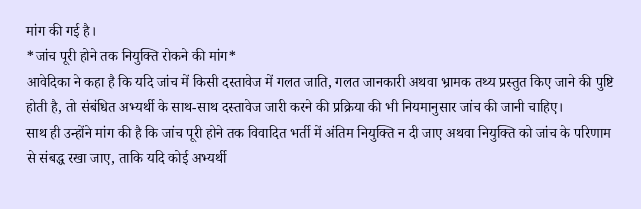मांग की गई है।
*जांच पूरी होने तक नियुक्ति रोकने की मांग*
आवेदिका ने कहा है कि यदि जांच में किसी दस्तावेज में गलत जाति, गलत जानकारी अथवा भ्रामक तथ्य प्रस्तुत किए जाने की पुष्टि होती है, तो संबंधित अभ्यर्थी के साथ-साथ दस्तावेज जारी करने की प्रक्रिया की भी नियमानुसार जांच की जानी चाहिए।
साथ ही उन्होंने मांग की है कि जांच पूरी होने तक विवादित भर्ती में अंतिम नियुक्ति न दी जाए अथवा नियुक्ति को जांच के परिणाम से संबद्ध रखा जाए, ताकि यदि कोई अभ्यर्थी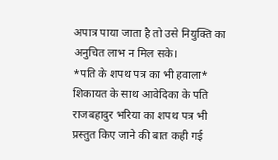अपात्र पाया जाता है तो उसे नियुक्ति का अनुचित लाभ न मिल सके।
*पति के शपथ पत्र का भी हवाला*
शिकायत के साथ आवेदिका के पति राजबहादुर भरिया का शपथ पत्र भी प्रस्तुत किए जाने की बात कही गई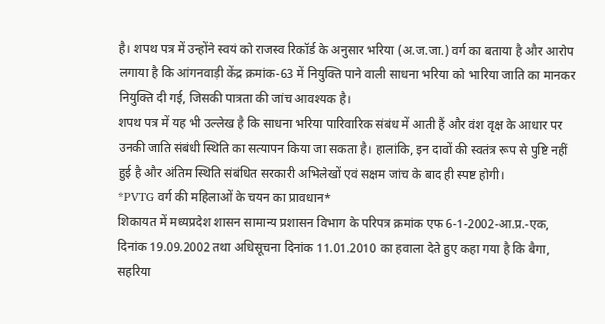है। शपथ पत्र में उन्होंने स्वयं को राजस्व रिकॉर्ड के अनुसार भरिया (अ.ज.जा.) वर्ग का बताया है और आरोप लगाया है कि आंगनवाड़ी केंद्र क्रमांक-63 में नियुक्ति पाने वाली साधना भरिया को भारिया जाति का मानकर नियुक्ति दी गई, जिसकी पात्रता की जांच आवश्यक है।
शपथ पत्र में यह भी उल्लेख है कि साधना भरिया पारिवारिक संबंध में आती हैं और वंश वृक्ष के आधार पर उनकी जाति संबंधी स्थिति का सत्यापन किया जा सकता है। हालांकि, इन दावों की स्वतंत्र रूप से पुष्टि नहीं हुई है और अंतिम स्थिति संबंधित सरकारी अभिलेखों एवं सक्षम जांच के बाद ही स्पष्ट होगी।
*PVTG वर्ग की महिलाओं के चयन का प्रावधान*
शिकायत में मध्यप्रदेश शासन सामान्य प्रशासन विभाग के परिपत्र क्रमांक एफ 6-1-2002-आ.प्र.-एक, दिनांक 19.09.2002 तथा अधिसूचना दिनांक 11.01.2010 का हवाला देते हुए कहा गया है कि बैगा, सहरिया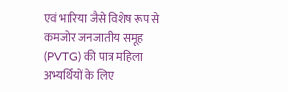एवं भारिया जैसे विशेष रूप से कमजोर जनजातीय समूह (PVTG) की पात्र महिला अभ्यर्थियों के लिए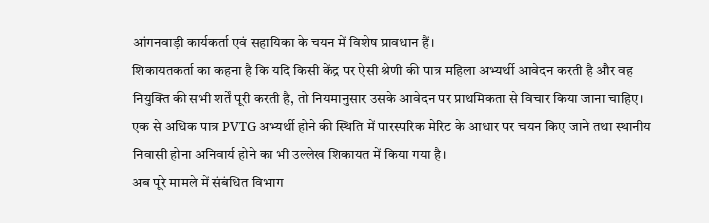आंगनवाड़ी कार्यकर्ता एवं सहायिका के चयन में विशेष प्रावधान हैं।
शिकायतकर्ता का कहना है कि यदि किसी केंद्र पर ऐसी श्रेणी की पात्र महिला अभ्यर्थी आवेदन करती है और वह नियुक्ति की सभी शर्तें पूरी करती है, तो नियमानुसार उसके आवेदन पर प्राथमिकता से विचार किया जाना चाहिए। एक से अधिक पात्र PVTG अभ्यर्थी होने की स्थिति में पारस्परिक मेरिट के आधार पर चयन किए जाने तथा स्थानीय निवासी होना अनिवार्य होने का भी उल्लेख शिकायत में किया गया है।
अब पूरे मामले में संबंधित विभाग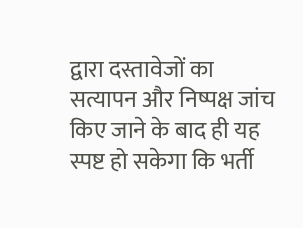द्वारा दस्तावेजों का सत्यापन और निष्पक्ष जांच किए जाने के बाद ही यह स्पष्ट हो सकेगा कि भर्ती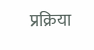प्रक्रिया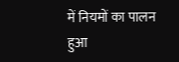में नियमों का पालन हुआ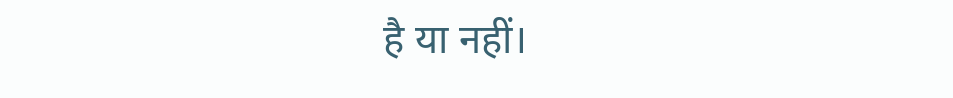है या नहीं।